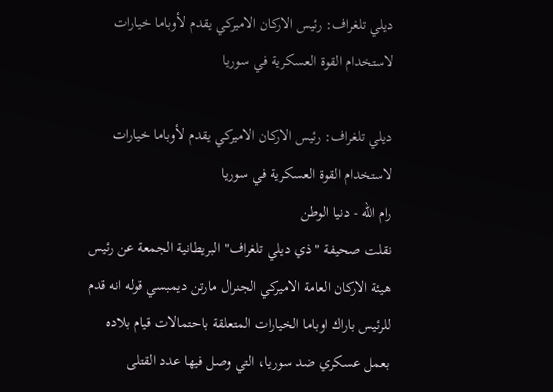ديلي تلغراف: رئيس الاركان الاميركي يقدم لأوباما خيارات لاستخدام القوة العسكرية في سوريا

ديلي تلغراف: رئيس الاركان الاميركي يقدم لأوباما خيارات لاستخدام القوة العسكرية في سوريا
رام الله - دنيا الوطن
نقلت صحيفة "ذي ديلي تلغراف" البريطانية الجمعة عن رئيس هيئة الاركان العامة الاميركي الجنرال مارتن ديمبسي قوله انه قدم للرئيس باراك اوباما الخيارات المتعلقة باحتمالات قيام بلاده بعمل عسكري ضد سوريا، التي وصل فيها عدد القتلى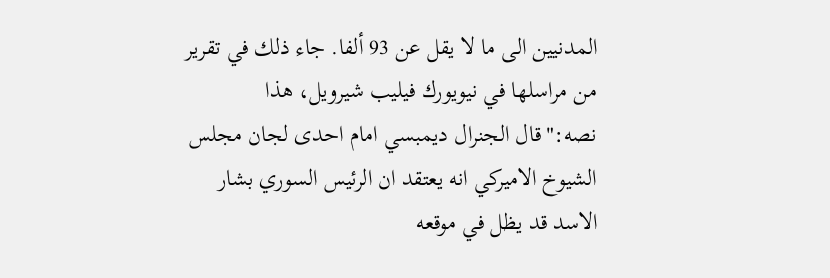المدنيين الى ما لا يقل عن 93 ألفا. جاء ذلك في تقرير من مراسلها في نيويورك فيليب شيرويل، هذا نصه:"قال الجنرال ديمبسي امام احدى لجان مجلس الشيوخ الاميركي انه يعتقد ان الرئيس السوري بشار الاسد قد يظل في موقعه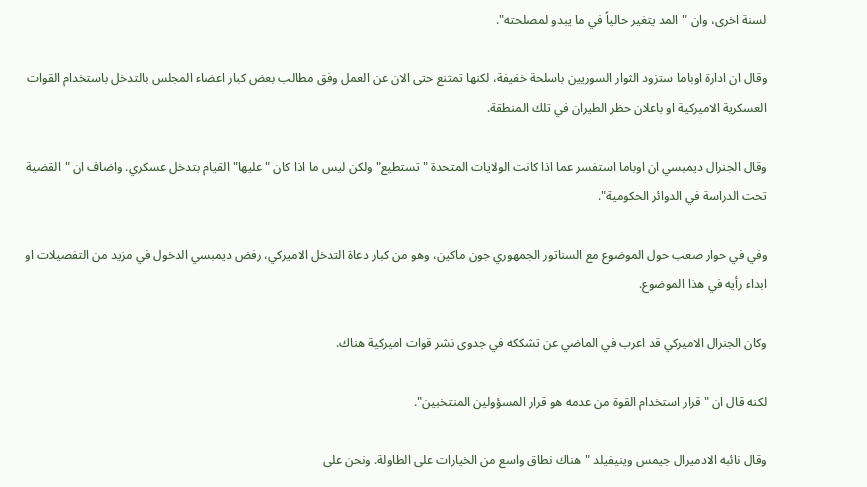لسنة اخرى، وان "المد يتغير حالياً في ما يبدو لمصلحته".

وقال ان ادارة اوباما ستزود الثوار السوريين باسلحة خفيفة، لكنها تمتنع حتى الان عن العمل وفق مطالب بعض كبار اعضاء المجلس بالتدخل باستخدام القوات العسكرية الاميركية او باعلان حظر الطيران في تلك المنطقة.

وقال الجنرال ديمبسي ان اوباما استفسر عما اذا كانت الولايات المتحدة "تستطيع" ولكن ليس ما اذا كان "عليها" القيام بتدخل عسكري. واضاف ان "القضية تحت الدراسة في الدوائر الحكومية".

وفي في حوار صعب حول الموضوع مع السناتور الجمهوري جون ماكين، وهو من كبار دعاة التدخل الاميركي، رفض ديمبسي الدخول في مزيد من التفصيلات او ابداء رأيه في هذا الموضوع.

وكان الجنرال الاميركي قد اعرب في الماضي عن تشككه في جدوى نشر قوات اميركية هناك.

لكنه قال ان "قرار استخدام القوة من عدمه هو قرار المسؤولين المنتخبين".

وقال نائبه الادميرال جيمس وينيفيلد "هناك نطاق واسع من الخيارات على الطاولة. ونحن على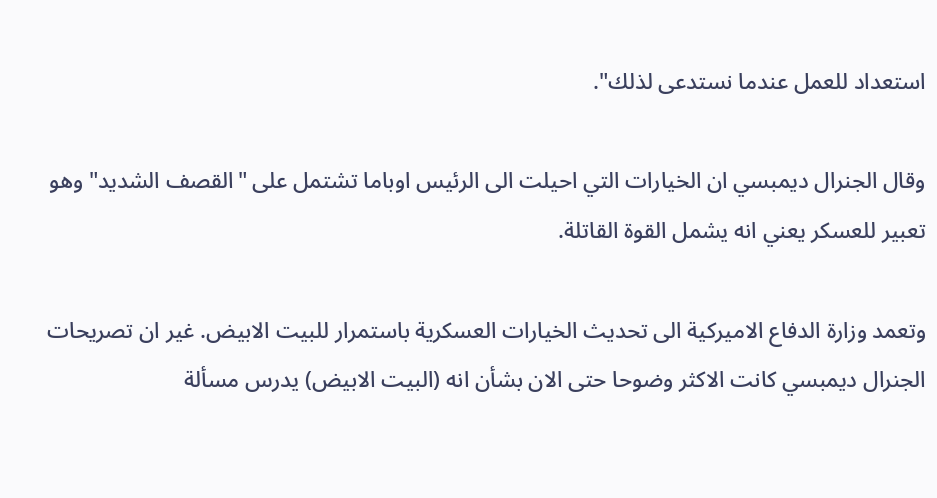استعداد للعمل عندما نستدعى لذلك".

وقال الجنرال ديمبسي ان الخيارات التي احيلت الى الرئيس اوباما تشتمل على "القصف الشديد" وهو تعبير للعسكر يعني انه يشمل القوة القاتلة.

وتعمد وزارة الدفاع الاميركية الى تحديث الخيارات العسكرية باستمرار للبيت الابيض. غير ان تصريحات الجنرال ديمبسي كانت الاكثر وضوحا حتى الان بشأن انه (البيت الابيض) يدرس مسألة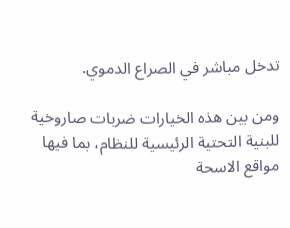تدخل مباشر في الصراع الدموي.

ومن بين هذه الخيارات ضربات صاروخية للبنية التحتية الرئيسية للنظام، بما فيها مواقع الاسحة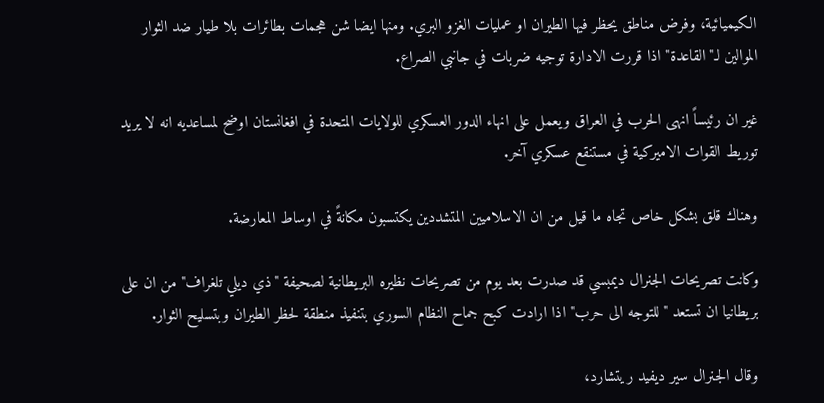الكيميائية، وفرض مناطق يحظر فيها الطيران او عمليات الغزو البري. ومنها ايضا شن هجمات بطائرات بلا طيار ضد الثوار الموالين لـ"القاعدة" اذا قررت الادارة توجيه ضربات في جانبي الصراع.

غير ان رئيساً انهى الحرب في العراق ويعمل على انهاء الدور العسكري للولايات المتحدة في افغانستان اوضح لمساعديه انه لا يريد توريط القوات الاميركية في مستنقع عسكري آخر.

وهناك قلق بشكل خاص تجاه ما قيل من ان الاسلاميين المتشددين يكتسبون مكانةً في اوساط المعارضة.

وكانت تصريحات الجنرال ديمبسي قد صدرت بعد يوم من تصريحات نظيره البريطانية لصحيفة "ذي ديلي تلغراف" من ان على بريطانيا ان تستعد "للتوجه الى حرب" اذا ارادت كبح جماح النظام السوري بتنفيذ منطقة لحظر الطيران وبتسليح الثوار.

وقال الجنرال سير ديفيد ريتشارد،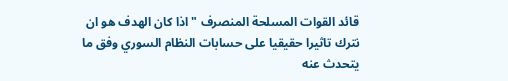قائد القوات المسلحة المنصرف "اذا كان الهدف هو ان نترك تاثيرا حقيقيا على حسابات النظام السوري وفق ما يتحدث عنه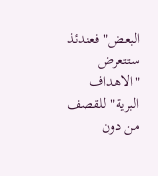البعض" فعندئذ ستتعرض "الاهداف البرية" للقصف من دون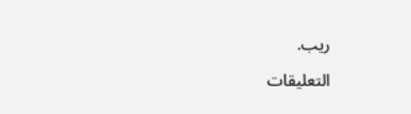ريب.

التعليقات